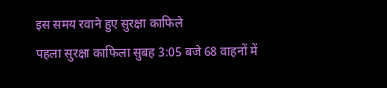इस समय रवाने हुए सुरक्षा काफिले
पहला सुरक्षा काफिला सुबह 3:05 बजे 68 वाहनों में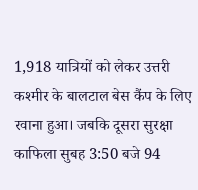1,918 यात्रियों को लेकर उत्तरी कश्मीर के बालटाल बेस कैंप के लिए रवाना हुआ। जबकि दूसरा सुरक्षा काफिला सुबह 3:50 बजे 94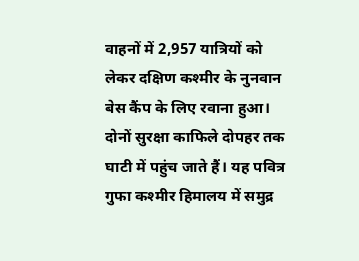वाहनों में 2,957 यात्रियों को लेकर दक्षिण कश्मीर के नुनवान बेस कैंप के लिए रवाना हुआ। दोनों सुरक्षा काफिले दोपहर तक घाटी में पहुंच जाते हैं। यह पवित्र गुफा कश्मीर हिमालय में समुद्र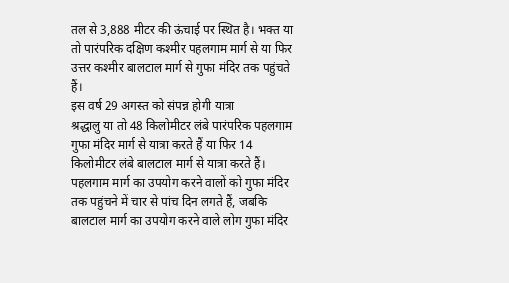तल से 3,888 मीटर की ऊंचाई पर स्थित है। भक्त या तो पारंपरिक दक्षिण कश्मीर पहलगाम मार्ग से या फिर उत्तर कश्मीर बालटाल मार्ग से गुफा मंदिर तक पहुंचते हैं।
इस वर्ष 29 अगस्त को संपन्न होगी यात्रा
श्रद्धालु या तो 48 किलोमीटर लंबे पारंपरिक पहलगाम गुफा मंदिर मार्ग से यात्रा करते हैं या फिर 14 किलोमीटर लंबे बालटाल मार्ग से यात्रा करते हैं। पहलगाम मार्ग का उपयोग करने वालों को गुफा मंदिर तक पहुंचने में चार से पांच दिन लगते हैं, जबकि बालटाल मार्ग का उपयोग करने वाले लोग गुफा मंदिर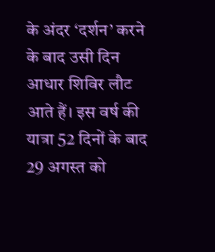के अंदर ‘दर्शन’ करने के बाद उसी दिन आधार शिविर लौट आते हैं। इस वर्ष की यात्रा 52 दिनों के बाद 29 अगस्त को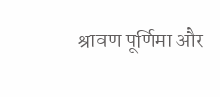श्रावण पूर्णिमा और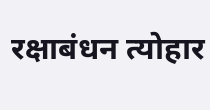रक्षाबंधन त्योहार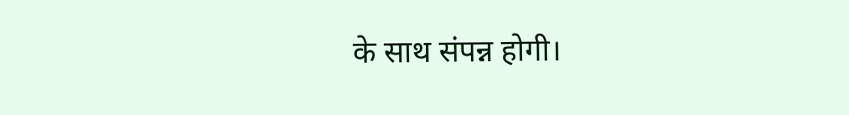के साथ संपन्न होगी।